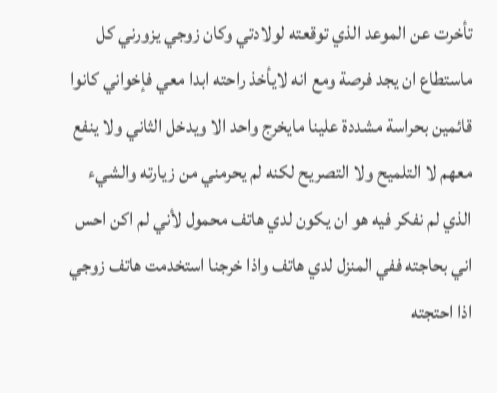تأخرت عن الموعد الذي توقعته لولادتي وكان زوجي يزورني كل ماستطاع ان يجد فرصة ومع انه لايأخذ راحته ابدا معي فإخواني كانوا قائمين بحراسة مشددة علينا مايخرج واحد الا ويدخل الثاني ولا ينفع معهم لا التلميح ولا التصريح لكنه لم يحرمني من زيارته والشيء الذي لم نفكر فيه هو ان يكون لدي هاتف محمول لأني لم اكن احس اني بحاجته ففي المنزل لدي هاتف واذا خرجنا استخدمت هاتف زوجي اذا احتجته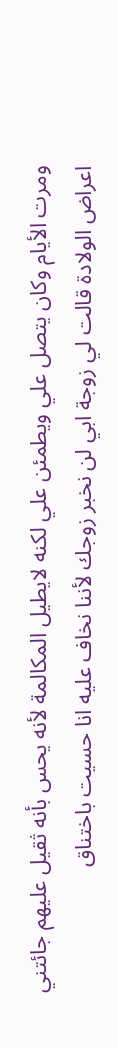ومرت الأيام وكان يتصل علي ويطمئن علي لكنه لايطيل المكالمة لأنه يحس بأنه ثقيل عليهم جائتني اعراض الولادة قالت لي زوجة ابي لن نخبر زوجك لأننا نخاف عليه انا حسيت باختناق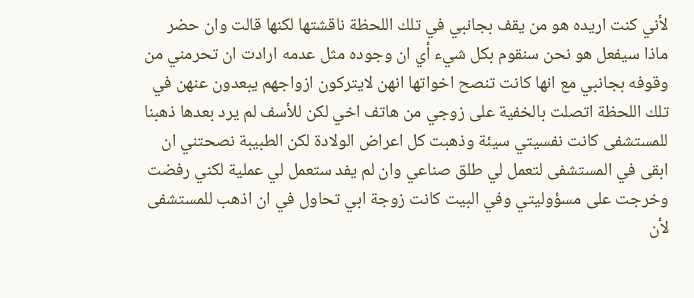لأني كنت اريده هو من يقف بجانبي في تلك اللحظة ناقشتها لكنها قالت وان حضر ماذا سيفعل هو نحن سنقوم بكل شيء أي ان وجوده مثل عدمه ارادت ان تحرمني من وقوفه بجانبي مع انها كانت تنصح اخواتها انهن لايتركون ازواجهم يبعدون عنهن في تلك اللحظة اتصلت بالخفية على زوجي من هاتف اخي لكن للأسف لم يرد بعدها ذهبنا للمستشفى كانت نفسيتي سيئة وذهبت كل اعراض الولادة لكن الطبيبة نصحتني ان ابقى في المستشفى لتعمل لي طلق صناعي وان لم يفد ستعمل لي عملية لكني رفضت وخرجت على مسؤوليتي وفي البيت كانت زوجة ابي تحاول في ان اذهب للمستشفى لأن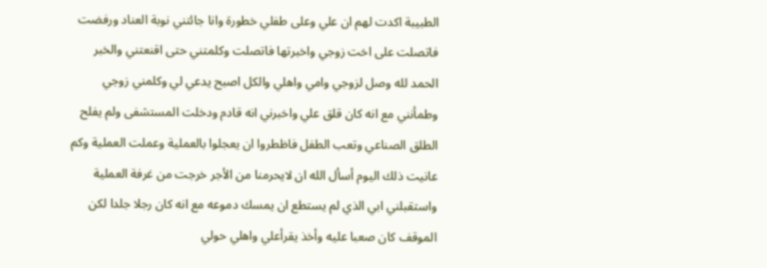الطبيبة اكدت لهم ان علي وعلى طفلي خطورة وانا جائتني نوبة العناد ورفضت فاتصلت على اخت زوجي واخبرتها فاتصلت وكلمتني حتى اقنعتني والخبر الحمد لله وصل لزوجي وامي واهلي والكل اصبح يدعي لي وكلمني زوجي وطمأنني مع انه كان قلق علي واخبرني انه قادم ودخلت المستشفى ولم يفلح الطلق الصناعي وتعب الطفل فاظطروا ان يعجلوا بالعملية وعملت العملية وكم عانيت ذلك اليوم أسأل الله ان لايحرمنا من الأجر خرجت من غرفة العملية واستقبلني ابي الذي لم يستطع ان يمسك دموعه مع انه كان رجلا جلدا لكن الموقف كان صعبا عليه وأخذ يقرأعلي واهلي حولي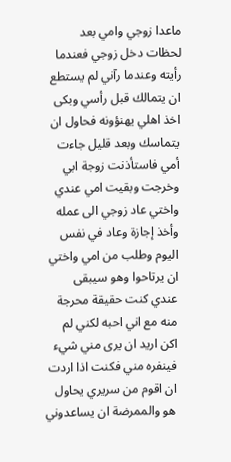ماعدا زوجي وامي بعد لحظات دخل زوجي فعندما رأيته وعندما رآني لم يستطع ان يتمالك قبل رأسي وبكى اخذ اهلي يهنؤونه فحاول ان يتماسك وبعد قليل جاءت أمي فاستأذنت زوجة ابي وخرجت وبقيت امي عندي واختي عاد زوجي الى عمله وأخذ إجازة وعاد في نفس اليوم وطلب من امي واختي ان يرتاحوا وهو سيبقى عندي كنت حقيقة محرجة منه مع اني احبه لكني لم اكن اريد ان يرى مني شيء فينفره مني فكنت اذا اردت ان اقوم من سريري يحاول هو والممرضة ان يساعدوني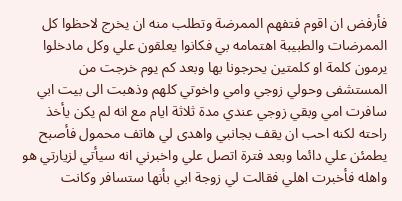فأرفض ان اقوم فتفهم الممرضة وتطلب منه ان يخرج لاحظوا كل الممرضات والطبيبة اهتمامه بي فكانوا يعلقون علي وكل مادخلوا يرمون كلمة او كلمتين يحرجونا بها وبعد كم يوم خرجت من المستشفى وحولي زوجي وامي واخوتي كلهم وذهبت الى بيت ابي سافرت امي وبقي زوجي عندي مدة ثلاثة ايام مع انه لم يكن يأخذ راحته لكنه احب ان يقف بجانبي واهدى لي هاتف محمول فأصبح يطمئن علي دائما وبعد فترة اتصل علي واخبرني انه سيأتي لزيارتي هو واهله فأخبرت اهلي فقالت لي زوجة ابي بأنها ستسافر وكانت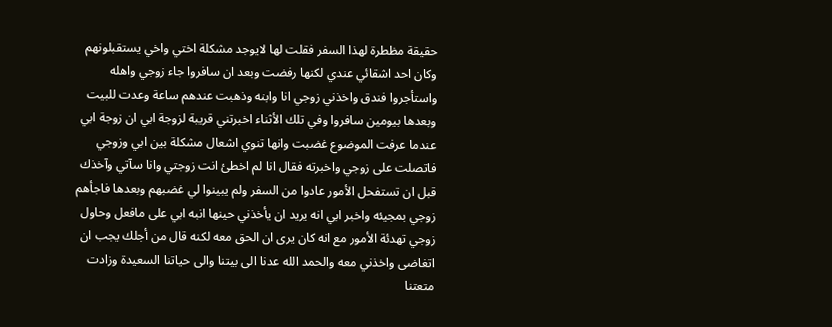حقيقة مظطرة لهذا السفر فقلت لها لايوجد مشكلة اختي واخي يستقبلونهم وكان احد اشقائي عندي لكنها رفضت وبعد ان سافروا جاء زوجي واهله واستأجروا فندق واخذني زوجي انا وابنه وذهبت عندهم ساعة وعدت للبيت وبعدها بيومين سافروا وفي تلك الأثناء اخبرتني قريبة لزوجة ابي ان زوجة ابي عندما عرفت الموضوع غضبت وانها تنوي اشعال مشكلة بين ابي وزوجي فاتصلت على زوجي واخبرته فقال انا لم اخطئ انت زوجتي وانا سآتي وآخذك قبل ان تستفحل الأمور عادوا من السفر ولم يبينوا لي غضبهم وبعدها فاجأهم زوجي بمجيئه واخبر ابي انه يريد ان يأخذني حينها انبه ابي على مافعل وحاول زوجي تهدئة الأمور مع انه كان يرى ان الحق معه لكنه قال من أجلك يجب ان اتغاضى واخذني معه والحمد الله عدنا الى بيتنا والى حياتنا السعيدة وزادت متعتنا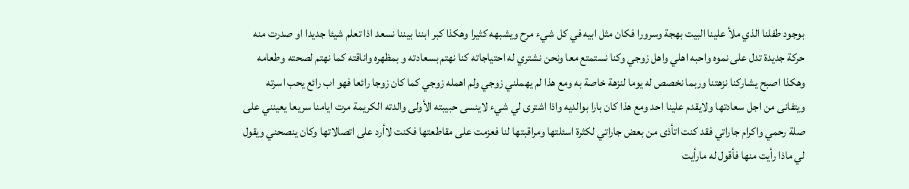بوجود طفلنا الذي ملأ علينا البيت بهجة وسرورا فكان مثل ابيه في كل شيء مرح ويشبهه كثيرا وهكذا كبر ابننا بيننا نسعد اذا تعلم شيئا جديدا او صدرت منه حركة جديدة تدل على نموه واحبه اهلي واهل زوجي وكنا نستمتع معا ونحن نشتري له احتياجاته كنا نهتم بسعادته و بمظهره واناقته كما نهتم لصحته وطعامه وهكذا اصبح يشاركنا نزهتنا وربما نخصص له يوما لنزهة خاصة به ومع هذا لم يهملني زوجي ولم اهمله زوجي كما كان زوجا رائعا فهو اب رائع يحب اسرته ويتفانى من اجل سعادتها ولايقدم علينا احد ومع هذا كان بارا بوالديه واذا اشترى لي شيء لاينسى حبيبته الأولى والدته الكريمة مرت ايامنا سريعا يعينني على صلة رحمي واكرام جاراتي فقد كنت اتأذى من بعض جاراتي لكثرة اسئلتها ومراقبتها لنا فعزمت على مقاطعتها فكنت لاأرد على اتصالاتها وكان ينصحني ويقول لي ماذا رأيت منها فأقول له مارأيت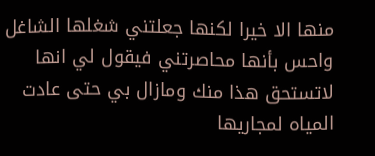منها الا خيرا لكنها جعلتني شغلها الشاغل واحس بأنها محاصرتني فيقول لي انها لاتستحق هذا منك ومازال بي حتى عادت المياه لمجاريها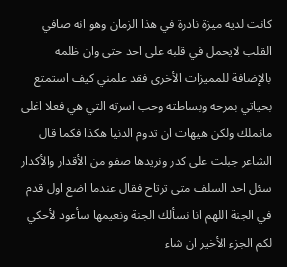كانت لديه ميزة نادرة في هذا الزمان وهو انه صافي القلب لايحمل في قلبه على احد حتى وان ظلمه بالإضافة للمميزات الأخرى فقد علمني كيف استمتع بحياتي بمرحه وبساطته وحب اسرته التي هي فعلا اغلى مانملك ولكن هيهات ان تدوم الدنيا هكذا فكما قال الشاعر جبلت على كدر ونريدها صفو من الأقدار والأكدار سئل احد السلف متى ترتاح فقال عندما اضع اول قدم في الجنة اللهم انا نسألك الجنة ونعيمها سأعود لأحكي لكم الجزء الأخير ان شاء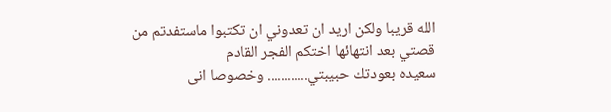الله قريبا ولكن اريد ان تعدوني ان تكتبوا ماستفدتم من قصتي بعد انتهائها اختكم الفجر القادم
سعيده بعودتك حبيبتي............ وخصوصا انى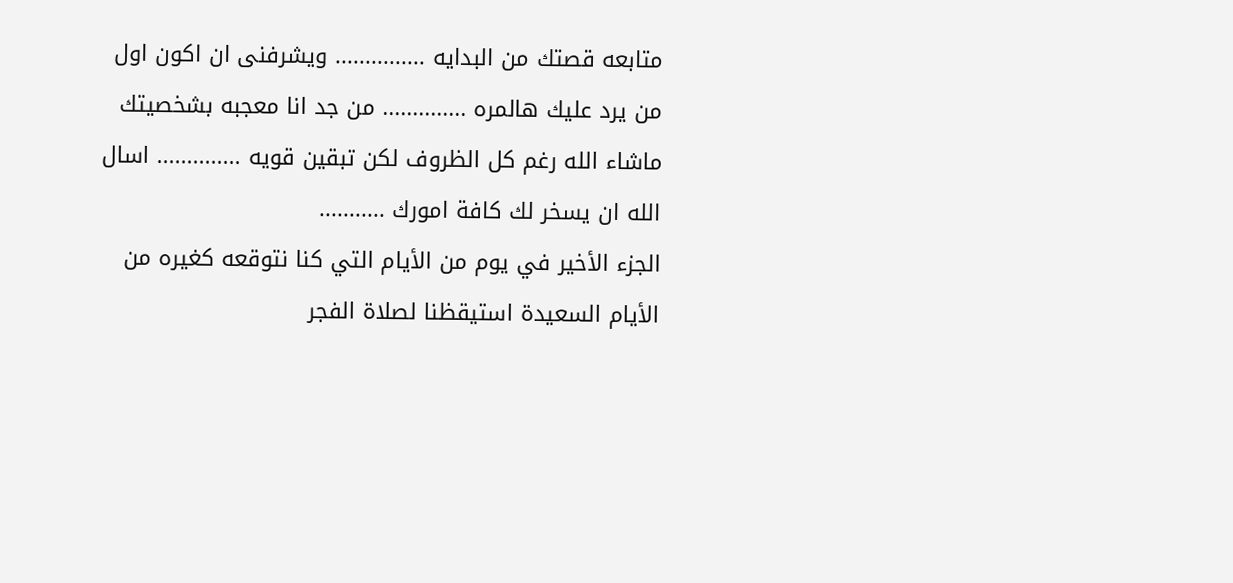متابعه قصتك من البدايه ............... ويشرفنى ان اكون اول من يرد عليك هالمره .............. من جد انا معجبه بشخصيتك ماشاء الله رغم كل الظروف لكن تبقين قويه .............. اسال الله ان يسخر لك كافة امورك ...........
الجزء الأخير في يوم من الأيام التي كنا نتوقعه كغيره من الأيام السعيدة استيقظنا لصلاة الفجر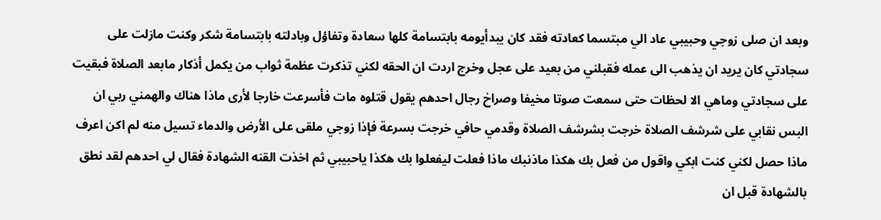وبعد ان صلى زوجي وحبيبي عاد الي مبتسما كعادته فقد كان يبدأيومه بابتسامة كلها سعادة وتفاؤل وبادلته بابتسامة شكر وكنت مازلت على سجادتي كان يريد ان يذهب الى عمله فقبلني من بعيد على عجل وخرج اردت ان الحقه لكني تذكرت عظمة ثواب من يكمل أذكار مابعد الصلاة فبقيت على سجادتي وماهي الا لحظات حتى سمعت صوتا مخيفا وصراخ رجال احدهم يقول قتلوه مات فأسرعت خارجا لأرى ماذا هناك والهمني ربي ان البس نقابي على شرشف الصلاة خرجت بشرشف الصلاة وقدمي حافي خرجت بسرعة فإذا زوجي ملقى على الأرض والدماء تسيل منه لم اكن اعرف ماذا حصل لكني كنت ابكي واقول من فعل بك هكذا ماذنبك ماذا فعلت ليفعلوا بك هكذا ياحبيبي ثم اخذت القنه الشهادة فقال لي احدهم لقد نطق بالشهادة قبل ان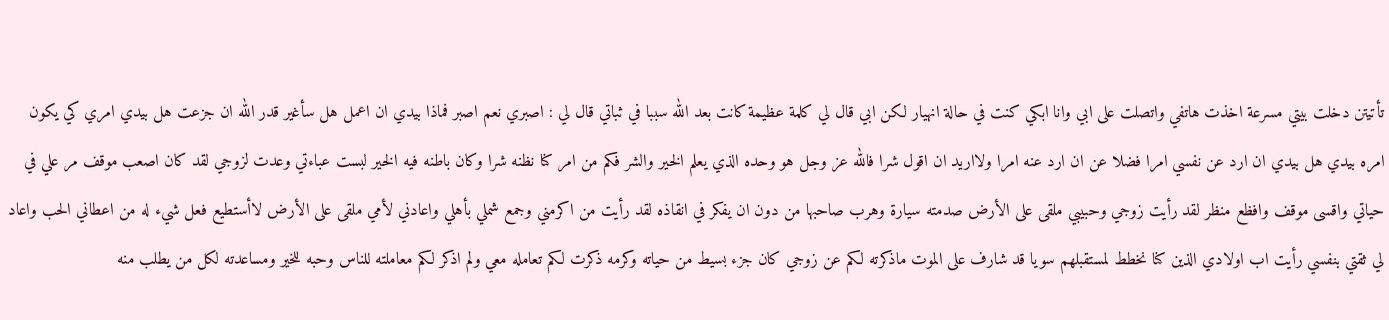تأتيتن دخلت بيتي مسرعة اخذت هاتفي واتصلت على ابي وانا ابكي كنت في حالة انهيار لكن ابي قال لي كلمة عظيمة كانت بعد الله سببا في ثباتي قال لي : اصبري نعم اصبر فماذا بيدي ان اعمل هل سأغير قدر الله ان جزعت هل بيدي امري كي يكون امره بيدي هل بيدي ان ارد عن نفسي امرا فضلا عن ان ارد عنه امرا ولااريد ان اقول شرا فالله عز وجل هو وحده الذي يعلم الخير والشر فكم من امر كنا نظنه شرا وكان باطنه فيه الخير لبست عباءتي وعدت لزوجي لقد كان اصعب موقف مر علي في حياتي واقسى موقف وافظع منظر لقد رأيت زوجي وحبيبي ملقى على الأرض صدمته سيارة وهرب صاحبها من دون ان يفكر في انقاذه لقد رأيت من اكرمني وجمع شملي بأهلي واعادني لأمي ملقى على الأرض لاأستطيع فعل شيء له من اعطاني الحب واعاد لي ثقتي بنفسي رأيت اب اولادي الذين كنا نخطط لمستقبلهم سويا قد شارف على الموت ماذكرته لكم عن زوجي كان جزء بسيط من حياته وكرمه ذكرت لكم تعامله معي ولم اذكر لكم معاملته للناس وحبه للخير ومساعدته لكل من يطلب منه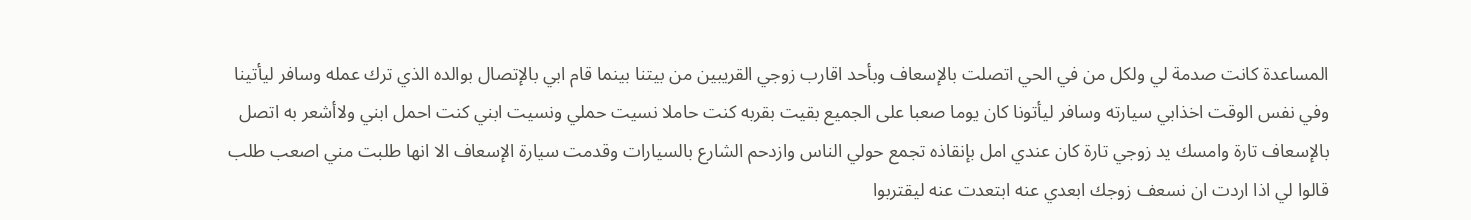المساعدة كانت صدمة لي ولكل من في الحي اتصلت بالإسعاف وبأحد اقارب زوجي القريبين من بيتنا بينما قام ابي بالإتصال بوالده الذي ترك عمله وسافر ليأتينا وفي نفس الوقت اخذابي سيارته وسافر ليأتونا كان يوما صعبا على الجميع بقيت بقربه كنت حاملا نسيت حملي ونسيت ابني كنت احمل ابني ولاأشعر به اتصل بالإسعاف تارة وامسك يد زوجي تارة كان عندي امل بإنقاذه تجمع حولي الناس وازدحم الشارع بالسيارات وقدمت سيارة الإسعاف الا انها طلبت مني اصعب طلب قالوا لي اذا اردت ان نسعف زوجك ابعدي عنه ابتعدت عنه ليقتربوا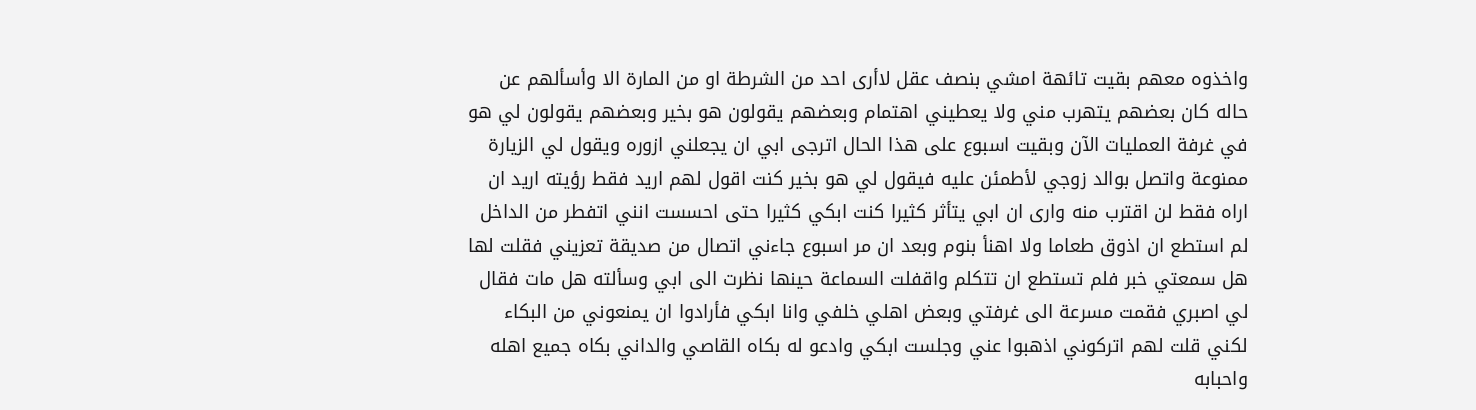واخذوه معهم بقيت تائهة امشي بنصف عقل لاأرى احد من الشرطة او من المارة الا وأسألهم عن حاله كان بعضهم يتهرب مني ولا يعطيني اهتمام وبعضهم يقولون هو بخير وبعضهم يقولون لي هو في غرفة العمليات الآن وبقيت اسبوع على هذا الحال اترجى ابي ان يجعلني ازوره ويقول لي الزيارة ممنوعة واتصل بوالد زوجي لأطمئن عليه فيقول لي هو بخير كنت اقول لهم اريد فقط رؤيته اريد ان اراه فقط لن اقترب منه وارى ان ابي يتأثر كثيرا كنت ابكي كثيرا حتى احسست انني اتفطر من الداخل لم استطع ان اذوق طعاما ولا اهنأ بنوم وبعد ان مر اسبوع جاءني اتصال من صديقة تعزيني فقلت لها هل سمعتي خبر فلم تستطع ان تتكلم واقفلت السماعة حينها نظرت الى ابي وسألته هل مات فقال لي اصبري فقمت مسرعة الى غرفتي وبعض اهلي خلفي وانا ابكي فأرادوا ان يمنعوني من البكاء لكني قلت لهم اتركوني اذهبوا عني وجلست ابكي وادعو له بكاه القاصي والداني بكاه جميع اهله واحبابه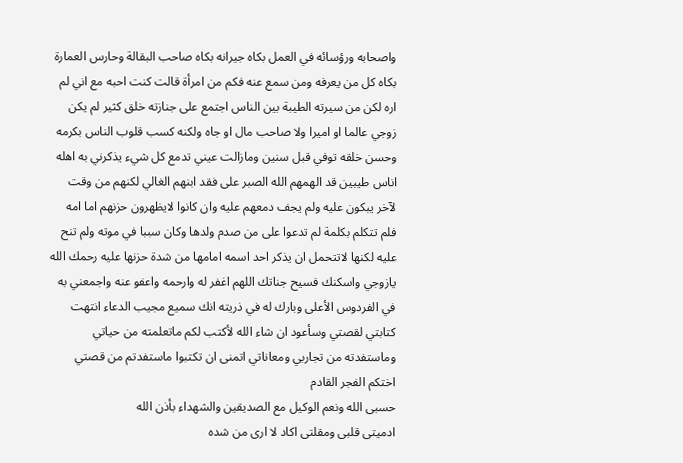واصحابه ورؤسائه في العمل بكاه جيرانه بكاه صاحب البقالة وحارس العمارة بكاه كل من يعرفه ومن سمع عنه فكم من امرأة قالت كنت احبه مع اني لم اره لكن من سيرته الطيبة بين الناس اجتمع على جنازته خلق كثير لم يكن زوجي عالما او اميرا ولا صاحب مال او جاه ولكنه كسب قلوب الناس بكرمه وحسن خلقه توفي قبل سنين ومازالت عيني تدمع كل شيء يذكرني به اهله اناس طيبين قد الهمهم الله الصبر على فقد ابنهم الغالي لكنهم من وقت لآخر يبكون عليه ولم يجف دمعهم عليه وان كانوا لايظهرون حزنهم اما امه فلم تتكلم بكلمة لم تدعوا على من صدم ولدها وكان سببا في موته ولم تنح عليه لكنها لاتتحمل ان يذكر احد اسمه امامها من شدة حزنها عليه رحمك الله يازوجي واسكنك فسيح جناتك اللهم اغفر له وارحمه واعفو عنه واجمعني به في الفردوس الأعلى وبارك له في ذريته انك سميع مجيب الدعاء انتهت كتابتي لقصتي وسأعود ان شاء الله لأكتب لكم ماتعلمته من حياتي وماستفدته من تجاربي ومعاناتي اتمنى ان تكتبوا ماستفدتم من قصتي اختكم الفجر القادم
حسبى الله ونعم الوكيل مع الصديقين والشهداء بأذن الله
ادميتى قلبى ومقلتى اكاد لا ارى من شده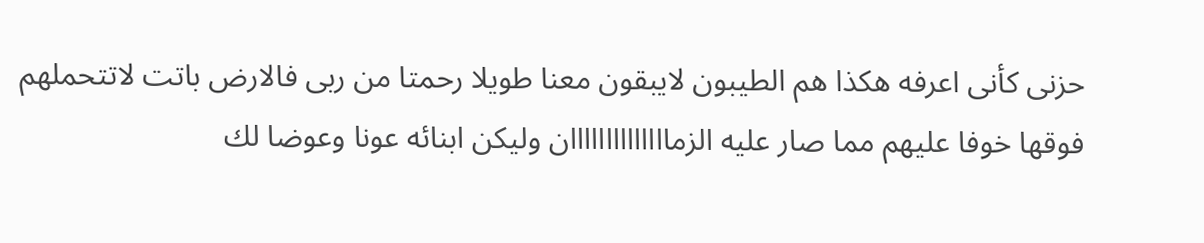حزنى كأنى اعرفه هكذا هم الطيبون لايبقون معنا طويلا رحمتا من ربى فالارض باتت لاتتحملهم فوقها خوفا عليهم مما صار عليه الزماااااااااااااان وليكن ابنائه عونا وعوضا لك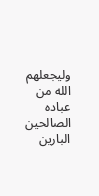وليجعلهم الله من عباده الصالحين البارين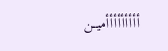أأأأأأأأأميـــن